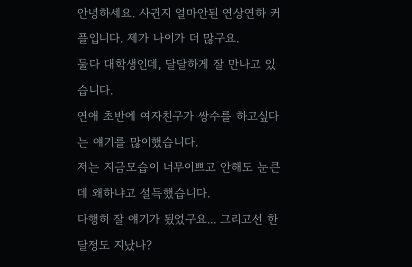안녕하세요. 사귄지 얼마안된 연상연하 커플입니다. 제가 나이가 더 많구요.
둘다 대학생인데, 달달하게 잘 만나고 있습니다.
연애 초반에 여자친구가 쌍수를 하고싶다는 얘기를 많이했습니다.
저는 지금모습이 너무이쁘고 안해도 눈큰데 왜하냐고 설득했습니다.
다행히 잘 얘기가 됬었구요... 그리고선 한달정도 지났나?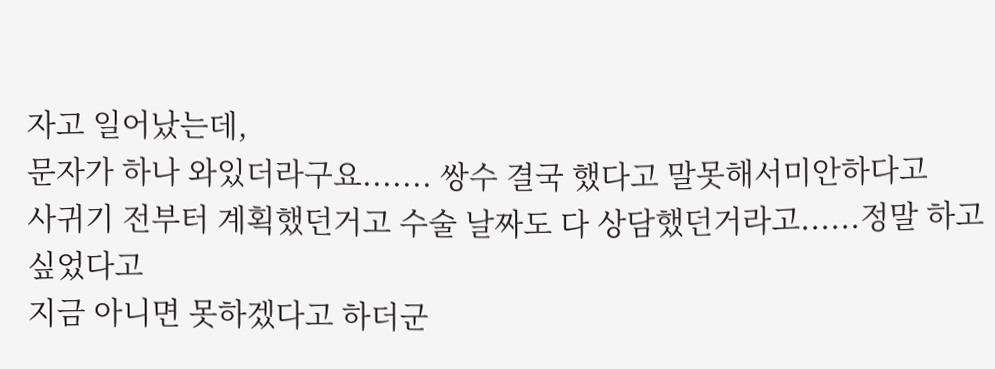자고 일어났는데,
문자가 하나 와있더라구요....... 쌍수 결국 했다고 말못해서미안하다고
사귀기 전부터 계획했던거고 수술 날짜도 다 상담했던거라고......정말 하고싶었다고
지금 아니면 못하겠다고 하더군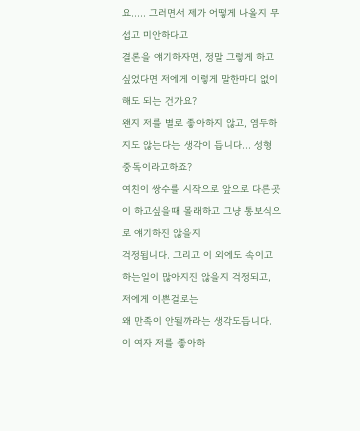요..... 그러면서 제가 어떻게 나올지 무섭고 미안하다고
결론을 얘기하자면, 정말 그렇게 하고싶었다면 저에게 이렇게 말한마디 없이 해도 되는 건가요?
왠지 저를 별로 좋아하지 않고, 염두하지도 않는다는 생각이 듭니다... 성형 중독이라고하죠?
여친이 쌍수를 시작으로 앞으로 다른곳이 하고싶을때 몰래하고 그냥 통보식으로 얘기하진 않을지
걱정됩니다. 그리고 이 외에도 속이고 하는일이 많아지진 않을지 걱정되고, 저에게 이쁜걸로는
왜 만족이 안될까라는 생각도듭니다.
이 여자 저를 좋아하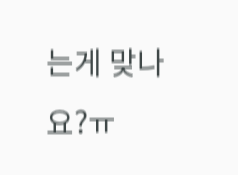는게 맞나요?ㅠ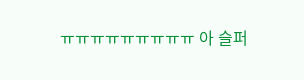ㅠㅠㅠㅠㅠㅠㅠㅠㅠ 아 슬퍼